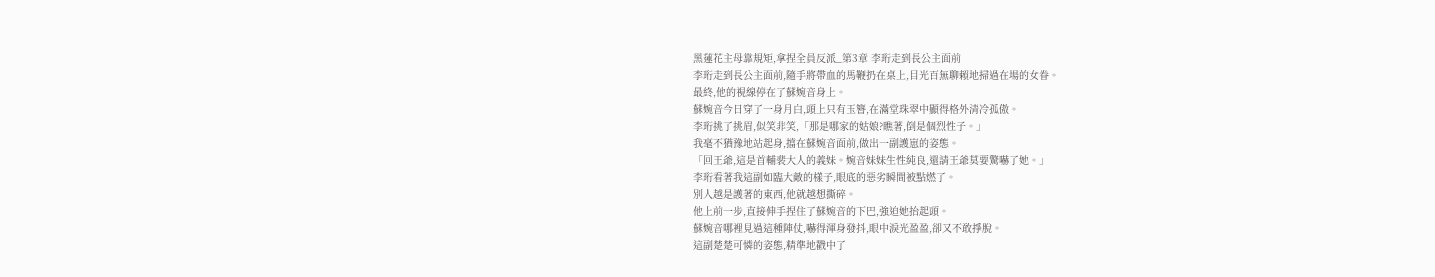黑蓮花主母靠規矩,拿捏全員反派_第3章 李珩走到長公主面前
李珩走到長公主面前,隨手將帶血的馬鞭扔在桌上,目光百無聊賴地掃過在場的女眷。
最終,他的視線停在了蘇婉音身上。
蘇婉音今日穿了一身月白,頭上只有玉簪,在滿堂珠翠中顯得格外清冷孤傲。
李珩挑了挑眉,似笑非笑,「那是哪家的姑娘?瞧著,倒是個烈性子。」
我毫不猶豫地站起身,擋在蘇婉音面前,做出一副護崽的姿態。
「回王爺,這是首輔裴大人的義妹。婉音妹妹生性純良,還請王爺莫要驚嚇了她。」
李珩看著我這副如臨大敵的樣子,眼底的惡劣瞬間被點燃了。
別人越是護著的東西,他就越想撕碎。
他上前一步,直接伸手捏住了蘇婉音的下巴,強迫她抬起頭。
蘇婉音哪裡見過這種陣仗,嚇得渾身發抖,眼中淚光盈盈,卻又不敢掙脫。
這副楚楚可憐的姿態,精準地戳中了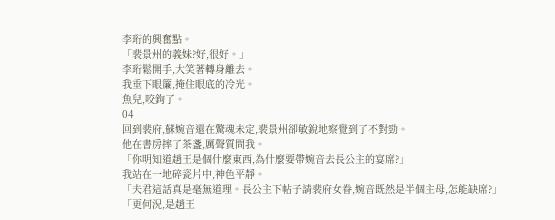李珩的興奮點。
「裴景州的義妹?好,很好。」
李珩鬆開手,大笑著轉身離去。
我垂下眼簾,掩住眼底的冷光。
魚兒,咬鉤了。
04
回到裴府,蘇婉音還在驚魂未定,裴景州卻敏銳地察覺到了不對勁。
他在書房摔了茶盞,厲聲質問我。
「你明知道趙王是個什麼東西,為什麼要帶婉音去長公主的宴席?」
我站在一地碎瓷片中,神色平靜。
「夫君這話真是毫無道理。長公主下帖子請裴府女眷,婉音既然是半個主母,怎能缺席?」
「更何況,是趙王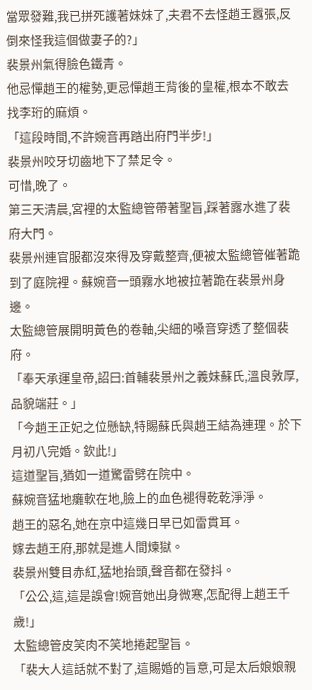當眾發難,我已拼死護著妹妹了,夫君不去怪趙王囂張,反倒來怪我這個做妻子的?」
裴景州氣得臉色鐵青。
他忌憚趙王的權勢,更忌憚趙王背後的皇權,根本不敢去找李珩的麻煩。
「這段時間,不許婉音再踏出府門半步!」
裴景州咬牙切齒地下了禁足令。
可惜,晚了。
第三天清晨,宮裡的太監總管帶著聖旨,踩著露水進了裴府大門。
裴景州連官服都沒來得及穿戴整齊,便被太監總管催著跪到了庭院裡。蘇婉音一頭霧水地被拉著跪在裴景州身邊。
太監總管展開明黃色的卷軸,尖細的嗓音穿透了整個裴府。
「奉天承運皇帝,詔曰:首輔裴景州之義妹蘇氏,溫良敦厚,品貌端莊。」
「今趙王正妃之位懸缺,特賜蘇氏與趙王結為連理。於下月初八完婚。欽此!」
這道聖旨,猶如一道驚雷劈在院中。
蘇婉音猛地癱軟在地,臉上的血色褪得乾乾淨淨。
趙王的惡名,她在京中這幾日早已如雷貫耳。
嫁去趙王府,那就是進人間煉獄。
裴景州雙目赤紅,猛地抬頭,聲音都在發抖。
「公公,這,這是誤會!婉音她出身微寒,怎配得上趙王千歲!」
太監總管皮笑肉不笑地捲起聖旨。
「裴大人這話就不對了,這賜婚的旨意,可是太后娘娘親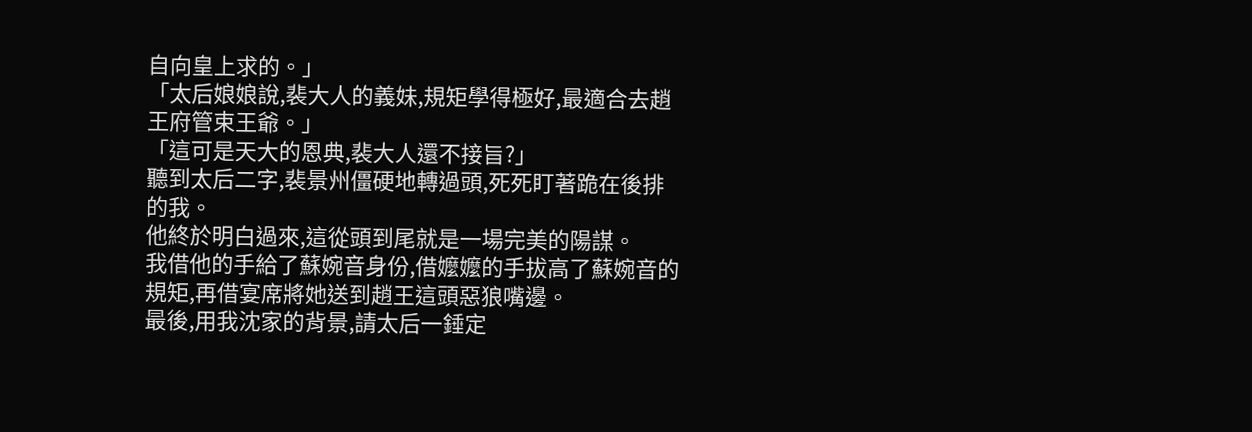自向皇上求的。」
「太后娘娘說,裴大人的義妹,規矩學得極好,最適合去趙王府管束王爺。」
「這可是天大的恩典,裴大人還不接旨?」
聽到太后二字,裴景州僵硬地轉過頭,死死盯著跪在後排的我。
他終於明白過來,這從頭到尾就是一場完美的陽謀。
我借他的手給了蘇婉音身份,借嬤嬤的手拔高了蘇婉音的規矩,再借宴席將她送到趙王這頭惡狼嘴邊。
最後,用我沈家的背景,請太后一錘定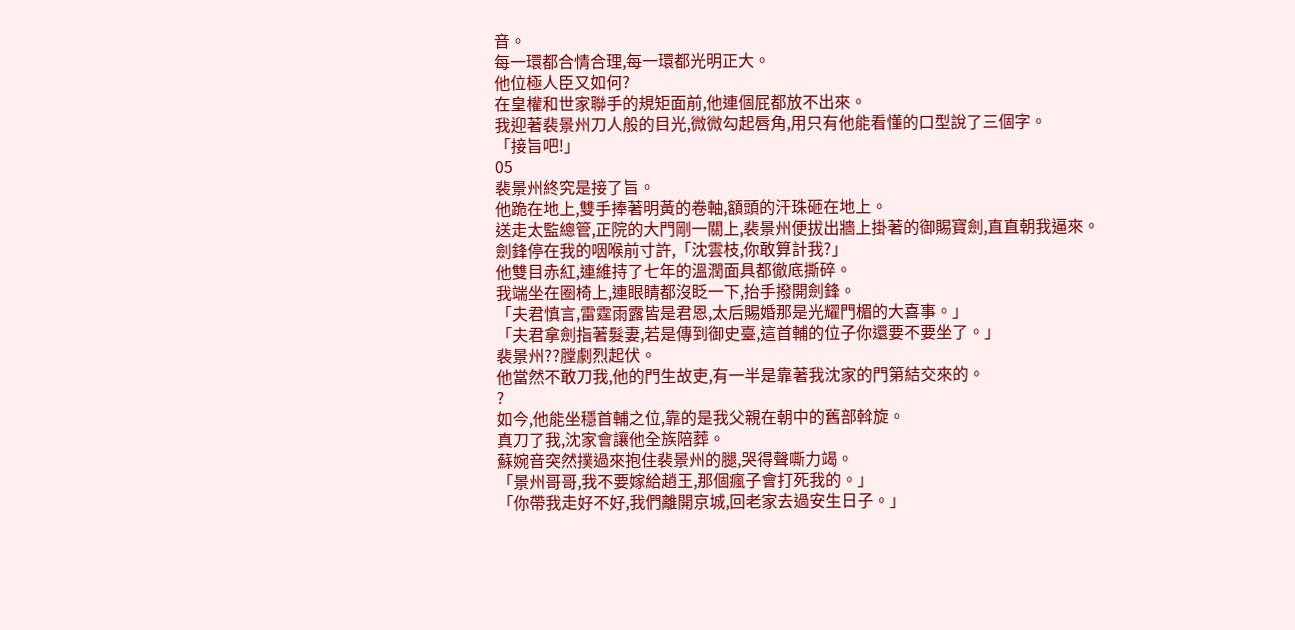音。
每一環都合情合理,每一環都光明正大。
他位極人臣又如何?
在皇權和世家聯手的規矩面前,他連個屁都放不出來。
我迎著裴景州刀人般的目光,微微勾起唇角,用只有他能看懂的口型說了三個字。
「接旨吧!」
05
裴景州終究是接了旨。
他跪在地上,雙手捧著明黃的卷軸,額頭的汗珠砸在地上。
送走太監總管,正院的大門剛一關上,裴景州便拔出牆上掛著的御賜寶劍,直直朝我逼來。
劍鋒停在我的咽喉前寸許,「沈雲枝,你敢算計我?」
他雙目赤紅,連維持了七年的溫潤面具都徹底撕碎。
我端坐在圈椅上,連眼睛都沒眨一下,抬手撥開劍鋒。
「夫君慎言,雷霆雨露皆是君恩,太后賜婚那是光耀門楣的大喜事。」
「夫君拿劍指著髮妻,若是傳到御史臺,這首輔的位子你還要不要坐了。」
裴景州??膛劇烈起伏。
他當然不敢刀我,他的門生故吏,有一半是靠著我沈家的門第結交來的。
?
如今,他能坐穩首輔之位,靠的是我父親在朝中的舊部斡旋。
真刀了我,沈家會讓他全族陪葬。
蘇婉音突然撲過來抱住裴景州的腿,哭得聲嘶力竭。
「景州哥哥,我不要嫁給趙王,那個瘋子會打死我的。」
「你帶我走好不好,我們離開京城,回老家去過安生日子。」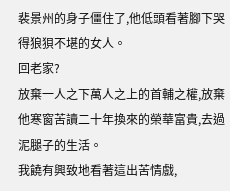裴景州的身子僵住了,他低頭看著腳下哭得狼狽不堪的女人。
回老家?
放棄一人之下萬人之上的首輔之權,放棄他寒窗苦讀二十年換來的榮華富貴,去過泥腿子的生活。
我饒有興致地看著這出苦情戲,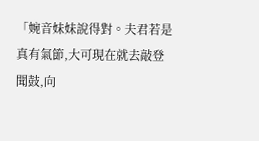「婉音妹妹說得對。夫君若是真有氣節,大可現在就去敲登聞鼓,向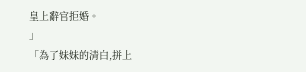皇上辭官拒婚。
」
「為了妹妹的清白,拼上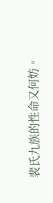裴氏九族的性命又何妨。